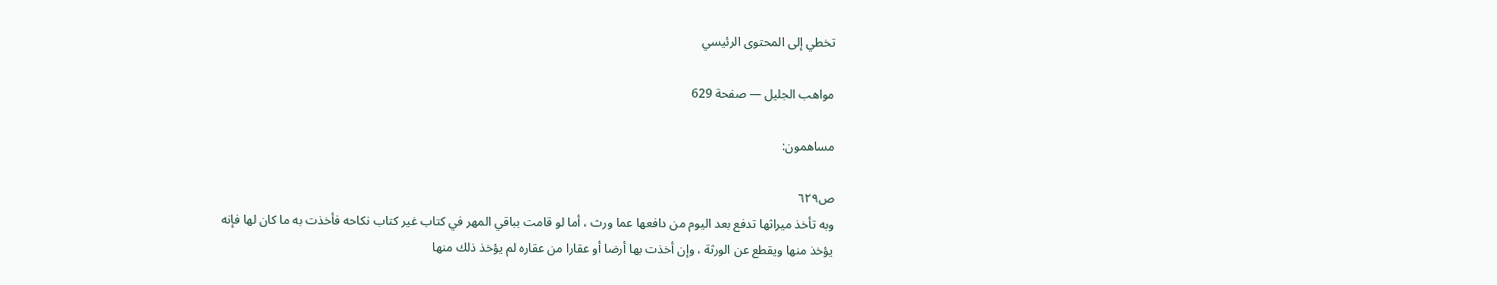تخطي إلى المحتوى الرئيسي

مواهب الجليل — صفحة 629

مساهمون:

ص٦٢٩
وبه تأخذ ميراثها تدفع بعد اليوم من دافعها عما ورث ، أما لو قامت بباقي المهر في كتاب غير كتاب نكاحه فأخذت به ما كان لها فإنه يؤخذ منها ويقطع عن الورثة ، وإن أخذت بها أرضا أو عقارا من عقاره لم يؤخذ ذلك منها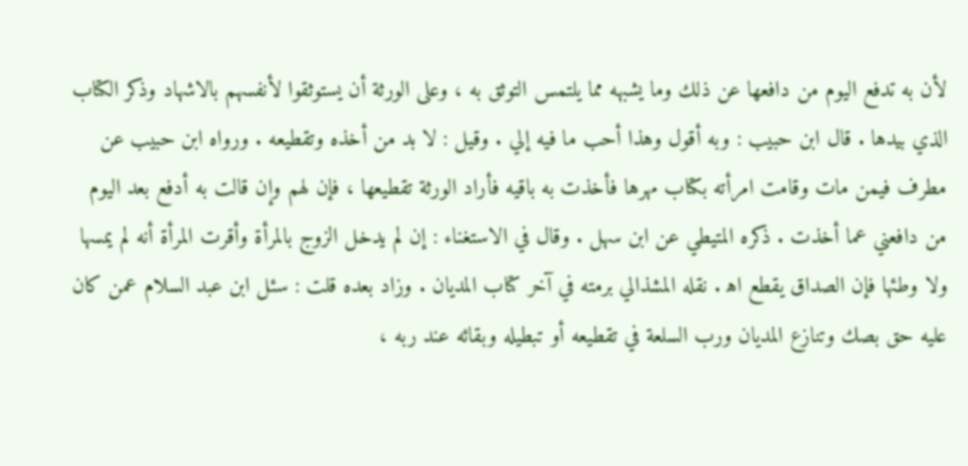لأن به تدفع اليوم من دافعها عن ذلك وما يشبهه مما يلتمس التوثق به ، وعلى الورثة أن يستوثقوا لأنفسهم بالاشهاد وذكر الكتاب الذي بيدها . قال ابن حبيب : وبه أقول وهذا أحب ما فيه إلي . وقيل : لا بد من أخذه وتقطيعه . ورواه ابن حبيب عن مطرف فيمن مات وقامت امرأته بكتاب مهرها فأخذت به باقيه فأراد الورثة تقطيعها ، فإن لهم وإن قالت به أدفع بعد اليوم من دافعني عما أخذت . ذكره المتيطي عن ابن سهل . وقال في الاستغناء : إن لم يدخل الزوج بالمرأة وأقرت المرأة أنه لم يمسها ولا وطئها فإن الصداق يقطع اه‍ . نقله المشذالي برمته في آخر كتاب المديان . وزاد بعده قلت : سئل ابن عبد السلام عمن كان عليه حق بصك وتنازع المديان ورب السلعة في تقطيعه أو تبطيله وبقائه عند ربه ،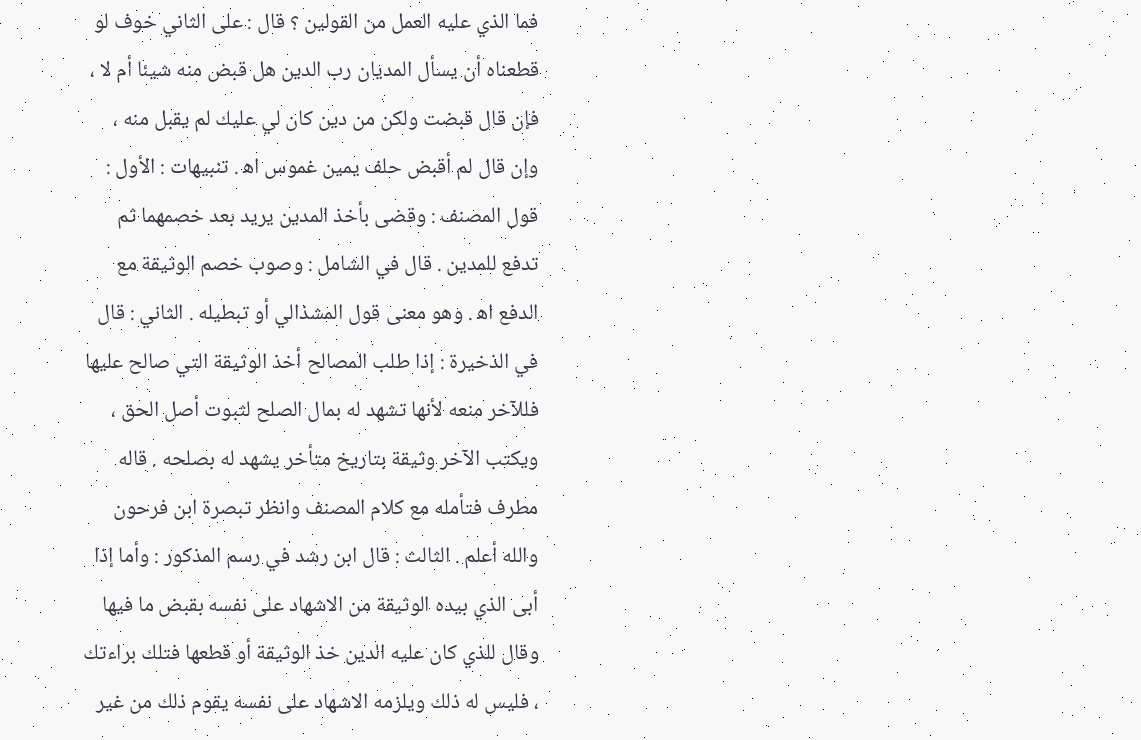فما الذي عليه العمل من القولين ؟ قال : على الثاني خوف لو قطعناه أن يسأل المديان رب الدين هل قبض منه شيئا أم لا ، فإن قال قبضت ولكن من دين كان لي عليك لم يقبل منه ، وإن قال لم أقبض حلف يمين غموس اه‍ . تنبيهات : الأول : قول المصنف : وقضى بأخذ المدين يريد بعد خصمهما ثم تدفع للمدين . قال في الشامل : وصوب خصم الوثيقة مع الدفع اه‍ . وهو معنى قول المشذالي أو تبطيله . الثاني : قال في الذخيرة : إذا طلب المصالح أخذ الوثيقة التي صالح عليها فللآخر منعه لأنها تشهد له بمال الصلح لثبوت أصل الحق ، ويكتب الآخر وثيقة بتاريخ متأخر يشهد له بصلحه . قاله مطرف فتأمله مع كلام المصنف وانظر تبصرة ابن فرحون والله أعلم . الثالث : قال ابن رشد في رسم المذكور : وأما إذا أبى الذي بيده الوثيقة من الاشهاد على نفسه بقبض ما فيها وقال للذي كان عليه الدين خذ الوثيقة أو قطعها فتلك براءتك ، فليس له ذلك ويلزمه الاشهاد على نفسه يقوم ذلك من غير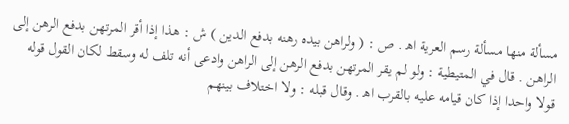مسألة منها مسألة رسم العرية اه‍ . ص : ( ولراهن بيده رهنه بدفع الدين ) ش : هذا إذا أقر المرتهن بدفع الرهن إلى الراهن . قال في المتيطية : ولو لم يقر المرتهن بدفع الرهن إلى الراهن وادعى أنه تلف له وسقط لكان القول قوله قولا واحدا إذا كان قيامه عليه بالقرب اه‍ . وقال قبله : ولا اختلاف بينهم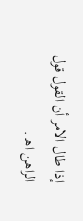إذا طال الامر أن القول قول الراهن اه‍ .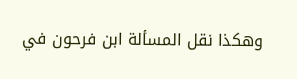وهكذا نقل المسألة ابن فرحون في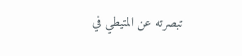تبصرته عن المتيطي في